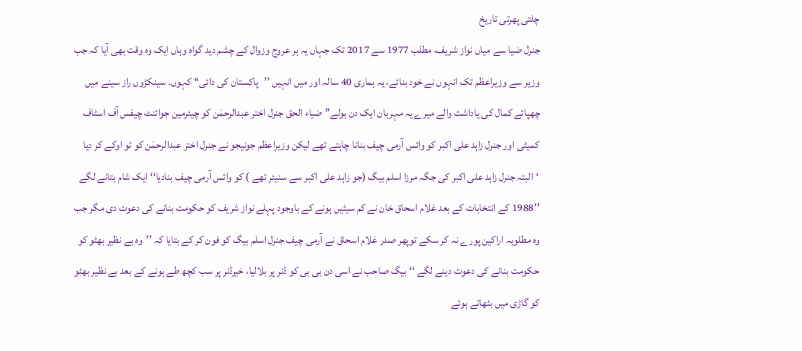چلتی پھرتی تاریخ
جنرل ضیا سے میاں نواز شریف، مطلب 1977 سے 2017 تک جہاں یہ ہر عروج وزوال کے چشم دید گواہ وہاں ایک وہ وقت بھی آیا کہ جب وزیر سے وزیراعظم تک انہوں نے خود بنائے، یہ ہماری 40 سالہ اور میں انہیں ’’پاکستان کی دائی‘‘ کہوں۔ سینکڑوں راز سینے میں چھپائے کمال کی یاداشت والے میرے یہ مہربان ایک دن بولے’’ ضیاء الحق جنرل اختر عبدالرحمٰن کو چیئرمین جوائنٹ چیفس آف اسٹاف کمیٹی اور جنرل زاہد علی اکبر کو وائس آرمی چیف بنانا چاہتے تھے لیکن وزیراعظم جونیجو نے جنرل اختر عبدالرحمٰن کو تو اوکے کر دیا ‘البتہ جنرل زاہد علی اکبر کی جگہ مرزا اسلم بیگ (جو زاہد علی اکبر سے سنیئر تھے ) کو وائس آرمی چیف بنادیا‘‘ ایک شام بتانے لگے ’’1988 کے انتخابات کے بعد غلام اسحاق خان نے کم سیٹیں ہونے کے باوجود پہلے نواز شریف کو حکومت بنانے کی دعوت دی مگر جب وہ مطلوبہ اراکین پورے نہ کر سکے توپھر صدر غلام اسحاق نے آرمی چیف جنرل اسلم بیگ کو فون کر کے بتایا کہ ’’وہ بے نظیر بھٹو کو حکومت بنانے کی دعوت دینے لگے ‘‘ بیگ صاحب نے اسی دن بی بی کو ڈنر پر بلالیا، خیرڈنر پر سب کچھ طے ہونے کے بعد بے نظیر بھٹو کو گاڑی میں بٹھاتے ہوئے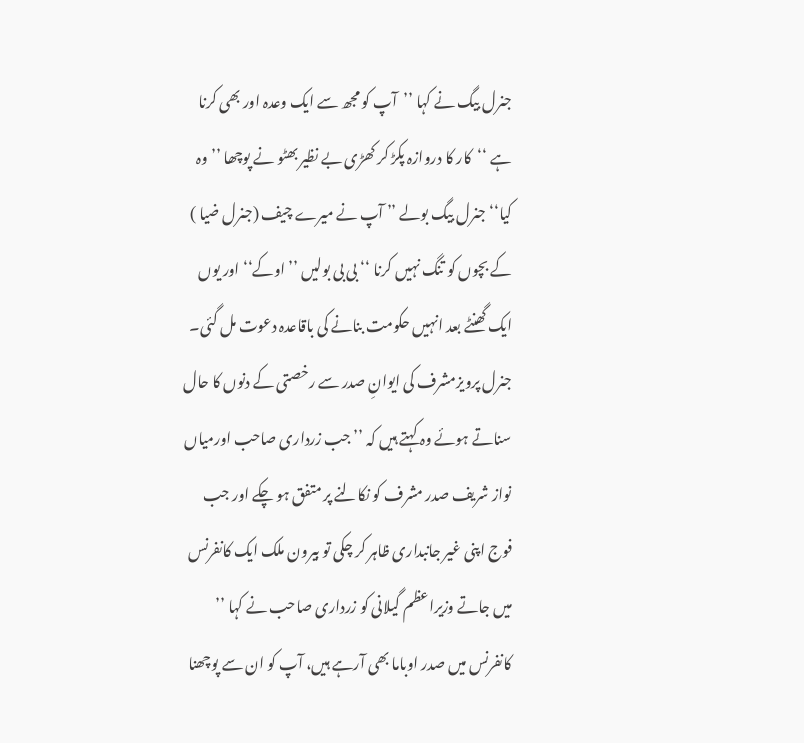جنرل بیگ نے کہا ’’آپ کو مجھ سے ایک وعدہ اور بھی کرنا ہے ‘‘کار کا دروازہ پکڑ کر کھڑی بے نظیر بھٹو نے پوچھا ’’وہ کیا‘‘ جنرل بیگ بولے ’’ آپ نے میرے چیف (جنرل ضیا ) کے بچوں کو تنگ نہیں کرنا ‘‘ بی بی بولیں ’’ اوکے‘‘ اور یوں ایک گھنٹے بعد انہیں حکومت بنانے کی باقاعدہ دعوت مل گئی۔
جنرل پرویزمشرف کی ایوانِ صدر سے رخصتی کے دنوں کا حال سناتے ہوئے وہ کہتے ہیں کہ ’’ جب زرداری صاحب اورمیاں نواز شریف صدر مشرف کو نکالنے پر متفق ہو چکے اور جب فوج اپنی غیر جانبداری ظاہر کر چکی تو بیرون ملک ایک کانفرنس میں جاتے وزیراعظم گیلانی کو زرداری صاحب نے کہا ’’ کانفرنس میں صدر اوباما بھی آرہے ہیں، آپ کو ان سے پوچھنا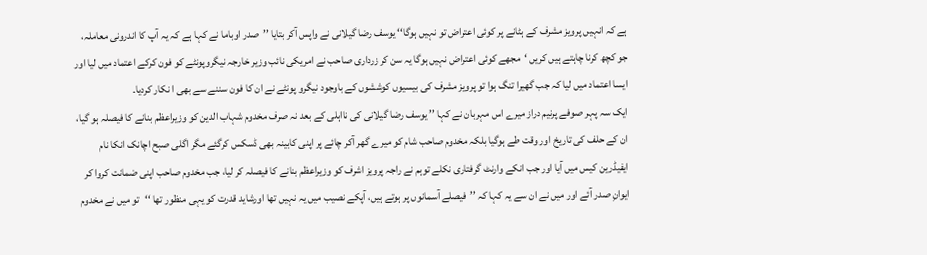ہے کہ انہیں پرویز مشرف کے ہٹانے پر کوئی اعتراض تو نہیں ہوگا‘‘ یوسف رضا گیلانی نے واپس آکر بتایا ’’صدر اوباما نے کہا ہے کہ یہ آپ کا اندرونی معاملہ، جو کچھ کرنا چاہتے ہیں کریں ‘مجھے کوئی اعتراض نہیں ہوگا یہ سن کر زرداری صاحب نے امریکی نائب وزیر خارجہ نیگروپونٹے کو فون کرکے اعتماد میں لیا اور ایسا اعتماد میں لیا کہ جب گھیرا تنگ ہوا تو پرویز مشرف کی بیسیوں کوششوں کے باوجود نیگرو پونٹے نے ان کا فون سننے سے بھی ا نکار کردیا۔
ایک سہ پہر صوفے پرنیم دراز میرے اس مہربان نے کہا ’’ یوسف رضا گیلانی کی نااہلی کے بعد نہ صرف مخدوم شہاب الدین کو وزیراعظم بنانے کا فیصلہ ہو گیا، ان کے حلف کی تاریخ اور وقت طے ہوگیا بلکہ مخدوم صاحب شام کو میرے گھر آکر چائے پر اپنی کابینہ بھی ڈسکس کرگئے مگر اگلی صبح اچانک انکا نام ایفیڈرین کیس میں آیا اور جب انکے وارنٹ گرفتاری نکلے توہم نے راجہ پرویز اشرف کو وزیراعظم بنانے کا فیصلہ کر لیا، جب مخدوم صاحب اپنی ضمانت کروا کر ایوانِ صدر آئے اور میں نے ان سے یہ کہا کہ ’’فیصلے آسمانوں پر ہوتے ہیں، آپکے نصیب میں یہ نہیں تھا اورشاید قدرت کو یہی منظور تھا ‘‘تو میں نے مخدوم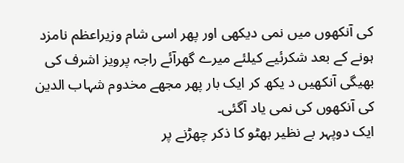کی آنکھوں میں نمی دیکھی اور پھر اسی شام وزیراعظم نامزد ہونے کے بعد شکرئیے کیلئے میرے گھرآئے راجہ پرویز اشرف کی بھیگی آنکھیں د یکھ کر ایک بار پھر مجھے مخدوم شہاب الدین کی آنکھوں کی نمی یاد آگئی۔
ایک دوپہر بے نظیر بھٹو کا ذکر چھڑنے پر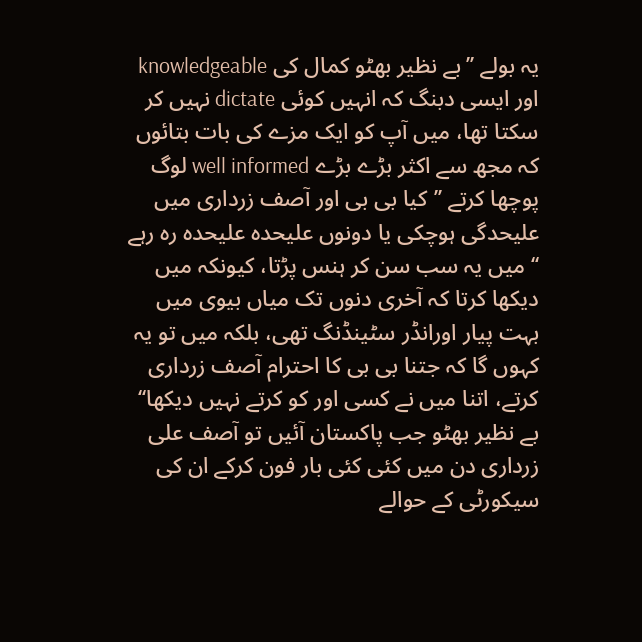یہ بولے ’’بے نظیر بھٹو کمال کی knowledgeable اور ایسی دبنگ کہ انہیں کوئی dictate نہیں کر سکتا تھا، میں آپ کو ایک مزے کی بات بتائوں کہ مجھ سے اکثر بڑے بڑے well informed لوگ پوچھا کرتے ’’کیا بی بی اور آصف زرداری میں علیحدگی ہوچکی یا دونوں علیحدہ علیحدہ رہ رہے ‘‘ میں یہ سب سن کر ہنس پڑتا، کیونکہ میں دیکھا کرتا کہ آخری دنوں تک میاں بیوی میں بہت پیار اورانڈر سٹینڈنگ تھی، بلکہ میں تو یہ کہوں گا کہ جتنا بی بی کا احترام آصف زرداری کرتے، اتنا میں نے کسی اور کو کرتے نہیں دیکھا‘‘ بے نظیر بھٹو جب پاکستان آئیں تو آصف علی زرداری دن میں کئی کئی بار فون کرکے ان کی سیکورٹی کے حوالے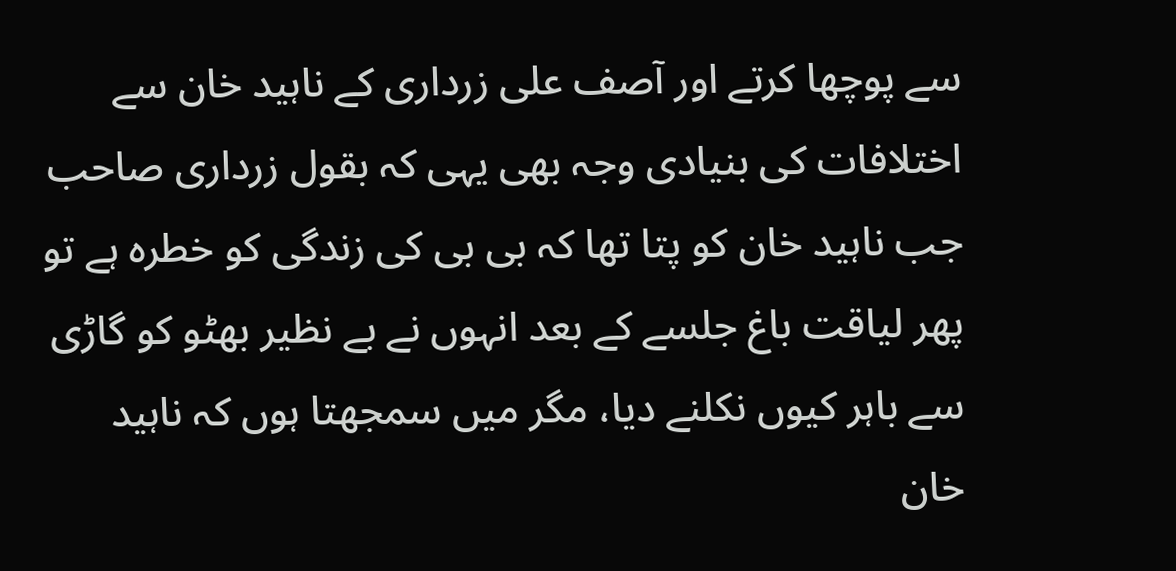سے پوچھا کرتے اور آصف علی زرداری کے ناہید خان سے اختلافات کی بنیادی وجہ بھی یہی کہ بقول زرداری صاحب جب ناہید خان کو پتا تھا کہ بی بی کی زندگی کو خطرہ ہے تو پھر لیاقت باغ جلسے کے بعد انہوں نے بے نظیر بھٹو کو گاڑی سے باہر کیوں نکلنے دیا، مگر میں سمجھتا ہوں کہ ناہید خان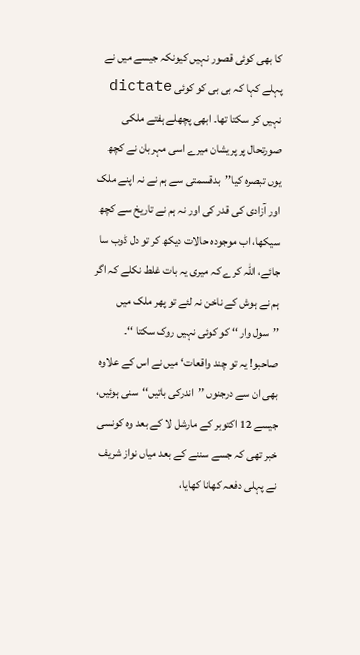کا بھی کوئی قصور نہیں کیونکہ جیسے میں نے پہلے کہا کہ بی بی کو کوئی dictate نہیں کر سکتا تھا۔ ابھی پچھلے ہفتے ملکی صورتحال پر پریشان میرے اسی مہربان نے کچھ یوں تبصرہ کیا’’بدقسمتی سے ہم نے نہ اپنے ملک اور آزادی کی قدر کی اور نہ ہم نے تاریخ سے کچھ سیکھا، اب موجودہ حالات دیکھ کر تو دل ڈوب سا جائے، اللہ کرے کہ میری یہ بات غلط نکلے کہ اگر ہم نے ہوش کے ناخن نہ لئے تو پھر ملک میں ’’سول وار ‘‘ کو کوئی نہیں روک سکتا ‘‘۔
صاحبو! یہ تو چند واقعات‘ میں نے اس کے علاوہ بھی ان سے درجنوں ’’اندرکی باتیں‘‘سنی ہوئیں، جیسے 12 اکتوبر کے مارشل لا کے بعد وہ کونسی خبر تھی کہ جسے سننے کے بعد میاں نواز شریف نے پہلی دفعہ کھانا کھایا،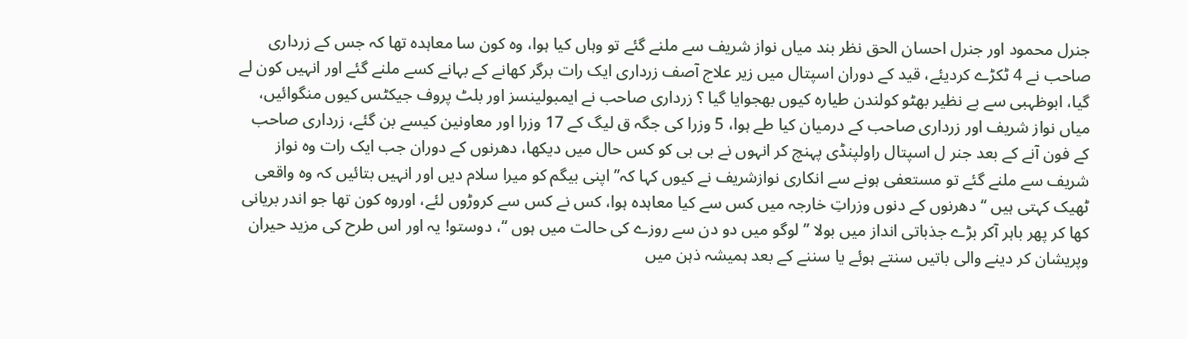جنرل محمود اور جنرل احسان الحق نظر بند میاں نواز شریف سے ملنے گئے تو وہاں کیا ہوا، وہ کون سا معاہدہ تھا کہ جس کے زرداری صاحب نے 4 ٹکڑے کردیئے، قید کے دوران اسپتال میں زیر علاج آصف زرداری ایک رات برگر کھانے کے بہانے کسے ملنے گئے اور انہیں کون لے گیا، ابوظہبی سے بے نظیر بھٹو کولندن طیارہ کیوں بھجوایا گیا ؟ زرداری صاحب نے ایمبولینسز اور بلٹ پروف جیکٹس کیوں منگوائیں، میاں نواز شریف اور زرداری صاحب کے درمیان کیا طے ہوا، 5 وزرا کی جگہ ق لیگ کے 17 وزرا اور معاونین کیسے بن گئے، زرداری صاحب کے فون آنے کے بعد جنر ل اسپتال راولپنڈی پہنچ کر انہوں نے بی بی کو کس حال میں دیکھا، دھرنوں کے دوران جب ایک رات وہ نواز شریف سے ملنے گئے تو مستعفی ہونے سے انکاری نوازشریف نے کیوں کہا کہ’’اپنی بیگم کو میرا سلام دیں اور انہیں بتائیں کہ وہ واقعی ٹھیک کہتی ہیں ‘‘ دھرنوں کے دنوں وزراتِ خارجہ میں کس سے کیا معاہدہ ہوا، کس نے کس سے کروڑوں لئے، اوروہ کون تھا جو اندر بریانی کھا کر پھر باہر آکر بڑے جذباتی انداز میں بولا ’’ لوگو میں دو دن سے روزے کی حالت میں ہوں ‘‘، دوستو! یہ اور اس طرح کی مزید حیران وپریشان کر دینے والی باتیں سنتے ہوئے یا سننے کے بعد ہمیشہ ذہن میں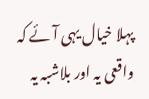پہلا خیال یہی آئے کہ واقعی یہ اور بلاشبہ یہ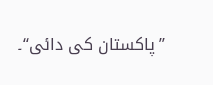’’پاکستان کی دائی‘‘۔